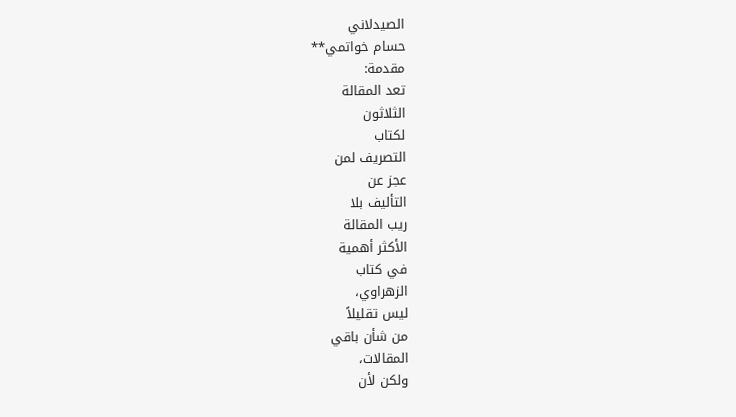الصيدلاني
حسام خواتمي**
مقدمة:
تعد المقالة
الثلاثون
لكتاب
التصريف لمن
عجز عن
التأليف بلا
ريب المقالة
الأكثر أهمية
في كتاب
الزهراوي،
ليس تقليلاً
من شأن باقي
المقالات،
ولكن لأن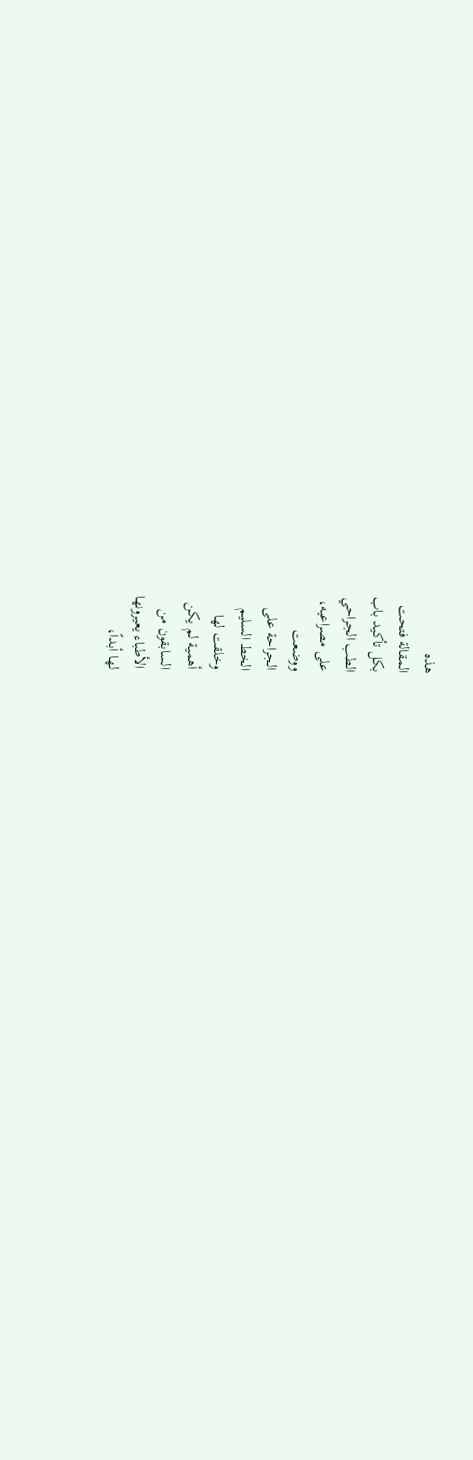هذه
المقالة فتحت
بكل تأكيد باب
الطب الجراحي
على مصراعيه،
ووضعت
الجراحة على
الخط السليم
وخلقت لها
أهمية لم يكن
السابقون من
الأطباء يعيرونها
لها أبداً،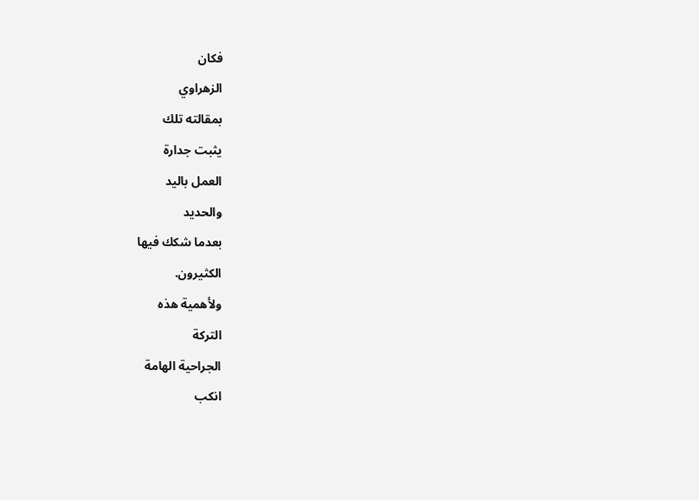فكان
الزهراوي
بمقالته تلك
يثبت جدارة
العمل باليد
والحديد
بعدما شكك فيها
الكثيرون.
ولأهمية هذه
التركة
الجراحية الهامة
انكب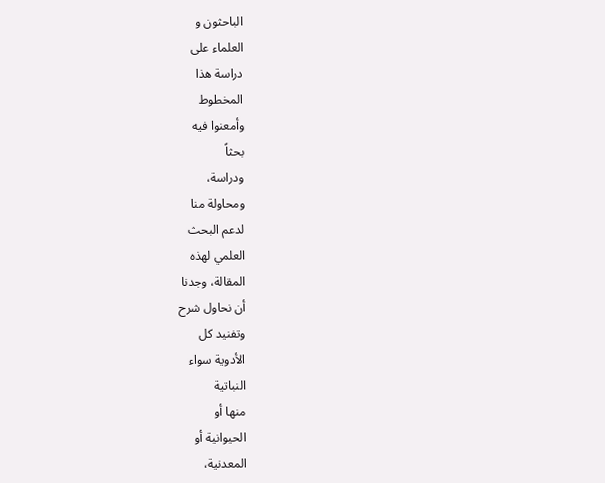الباحثون و
العلماء على
دراسة هذا
المخطوط
وأمعنوا فيه
بحثاً
ودراسة،
ومحاولة منا
لدعم البحث
العلمي لهذه
المقالة، وجدنا
أن نحاول شرح
وتفنيد كل
الأدوية سواء
النباتية
منها أو
الحيوانية أو
المعدنية،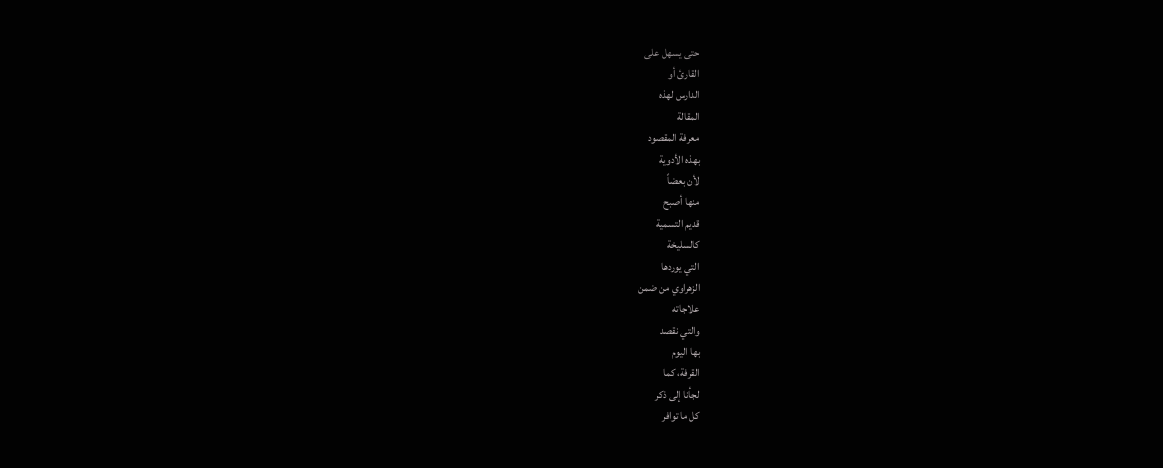حتى يسهل على
القارئ أو
الدارس لهذه
المقالة
معرفة المقصود
بهذه الأدوية
لأن بعضاً
منها أصبح
قديم التسمية
كالسليخة
التي يوردها
الزهراوي من ضمن
علاجاته
والتي نقصد
بها اليوم
القرفة، كما
لجأنا إلى ذكر
كل ما توافر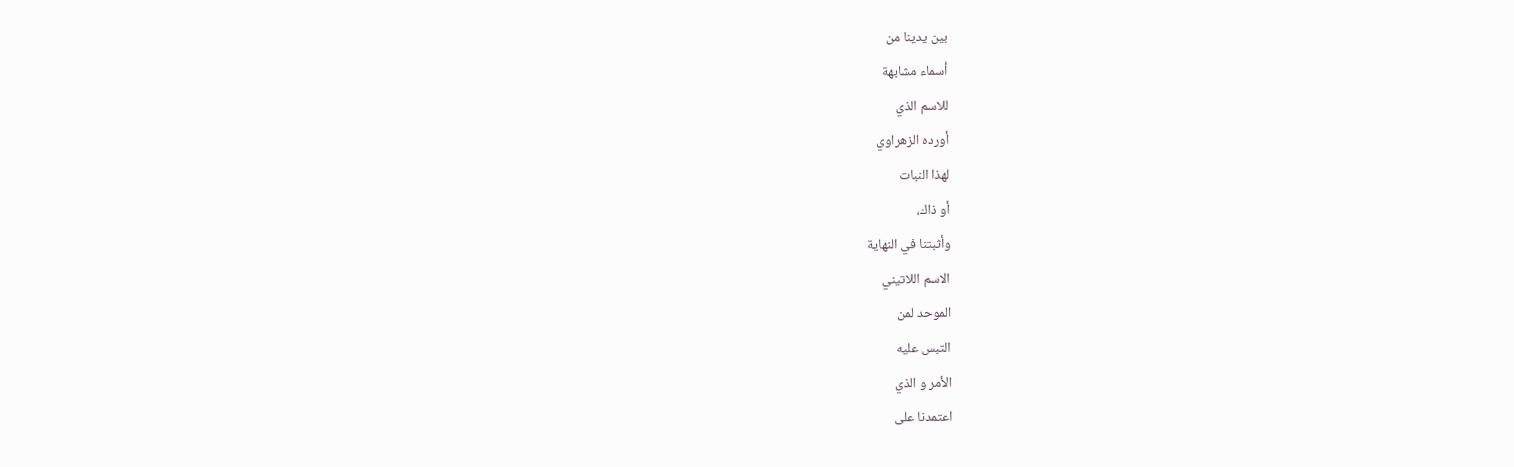بين يدينا من
أسماء مشابهة
للاسم الذي
أورده الزهراوي
لهذا النبات
أو ذاك،
وأثبتنا في النهاية
الاسم اللاتيني
الموحد لمن
التبس عليه
الأمر و الذي
اعتمدنا على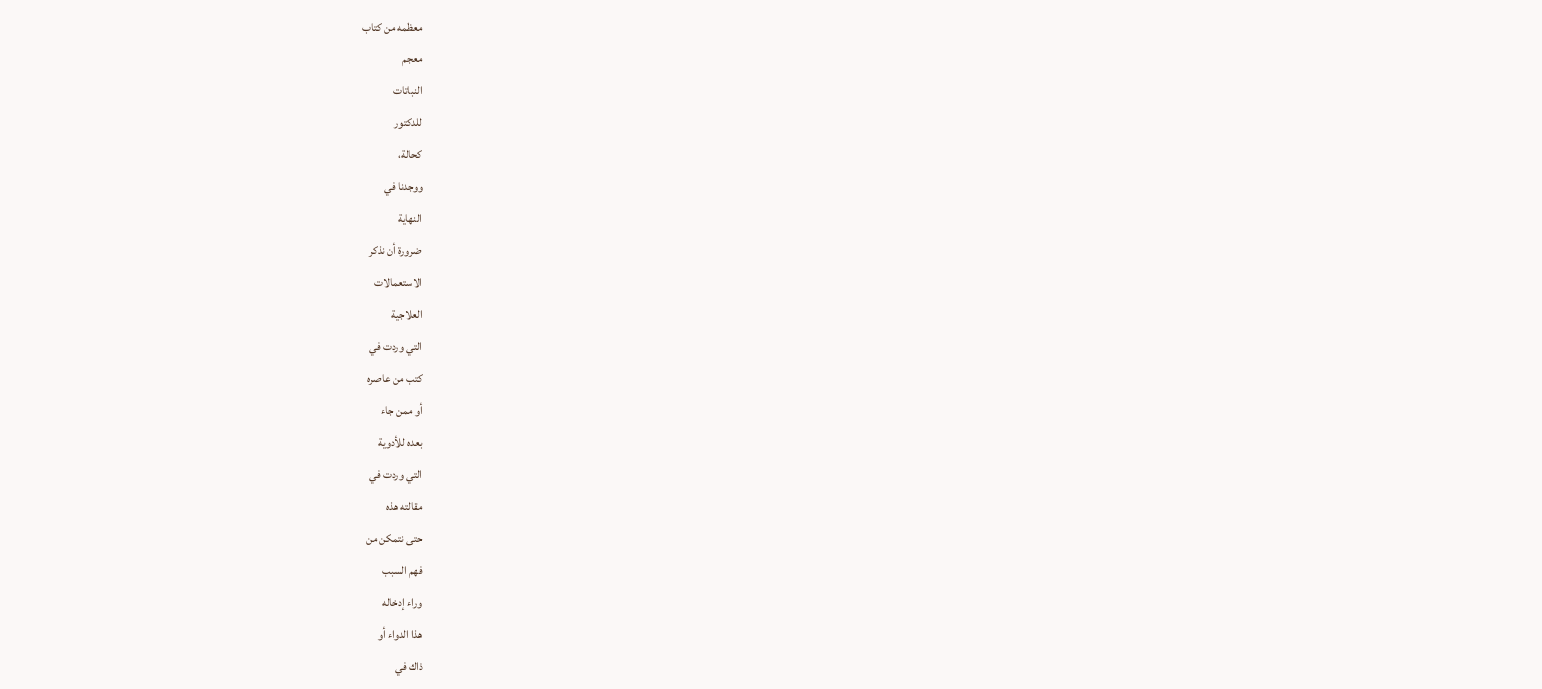معظمه من كتاب
معجم
النباتات
للدكتور
كحالة،
ووجدنا في
النهاية
ضرورة أن نذكر
الاستعمالات
العلاجية
التي وردت في
كتب من عاصره
أو ممن جاء
بعده للأدوية
التي وردت في
مقالته هذه
حتى نتمكن من
فهم السبب
وراء إدخاله
هذا الدواء أو
ذاك في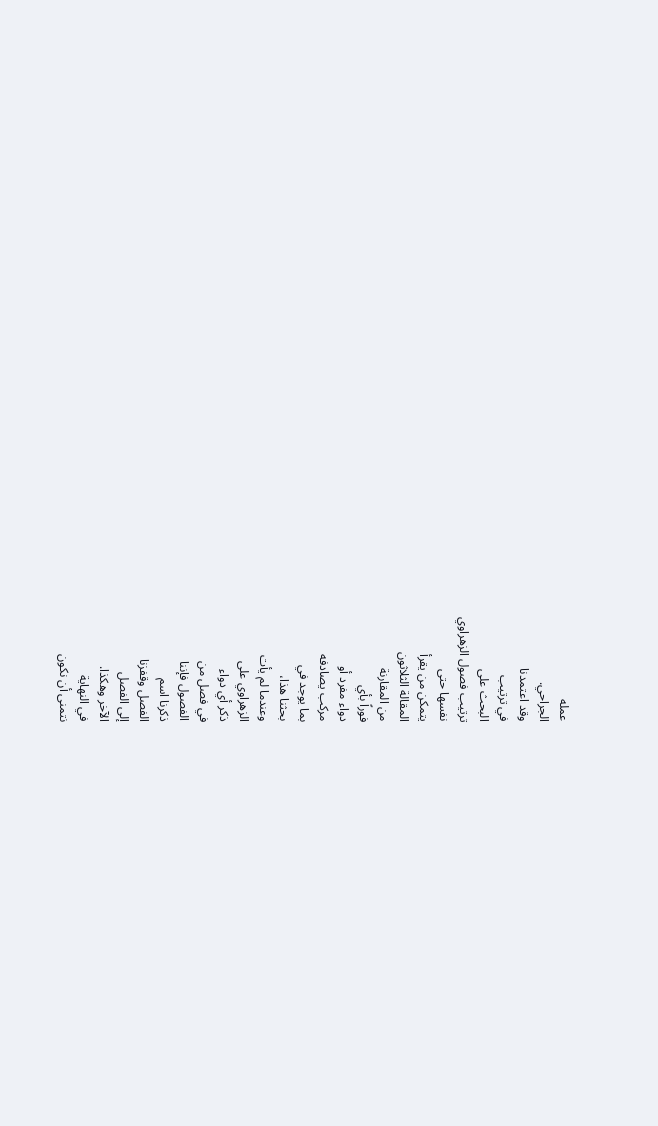عمله
الجراحي.
وقد اعتمدنا
في ترتيب
البحث على
ترتيب فصول الزهراوي
نفسها حتى
يتمكن من يقرأ
المقالة الثلاثون
من المقارنة
فوراً بأي
دواء مفرد أو
مركب يصادفه
بما يوجد في
بحثنا هذا،
وعندما لم يأت
الزهراوي على
ذكر أي دواء
في فصل من
الفصول فإننا
ذكرنا اسم
الفصل وقفزنا
إلى الفصل
الآخر وهكذا.
في النهاية
نتمنى أن نكون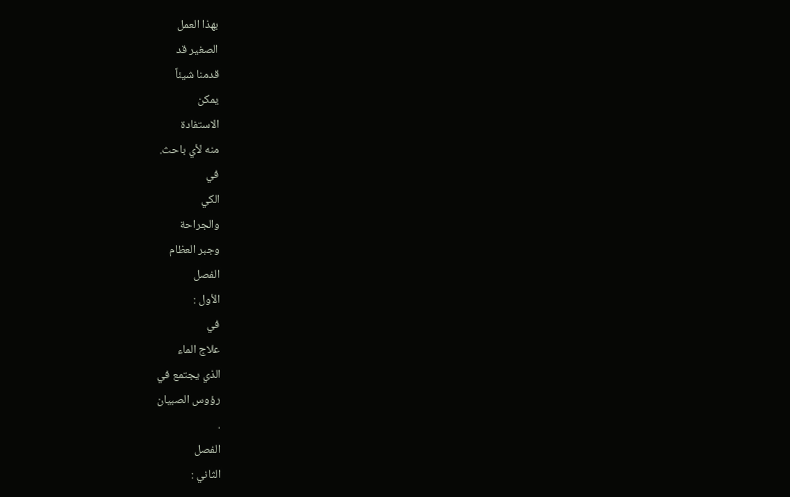بهذا العمل
الصغير قد
قدمنا شيئاً
يمكن
الاستفادة
منه لأي باحث.
في
الكي
والجراحة
وجبر العظام
الفصل
الأول :
في
علاج الماء
الذي يجتمع في
رؤوس الصبيان
.
الفصل
الثاني :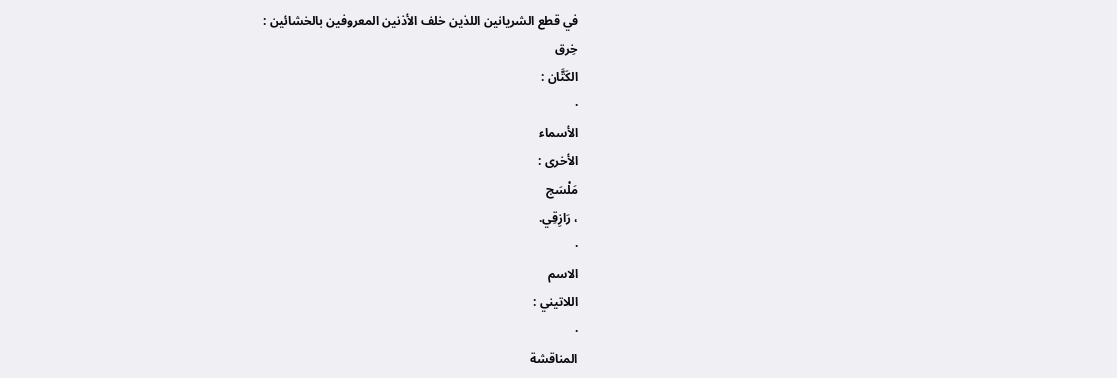في قطع الشريانين اللذين خلف الأذنين المعروفين بالخشائين :
خِرق
الكَتَّان :
·
الأسماء
الأخرى :
مَلْسَج
، رَازِقِي.
·
الاسم
اللاتيني :
·
المناقشة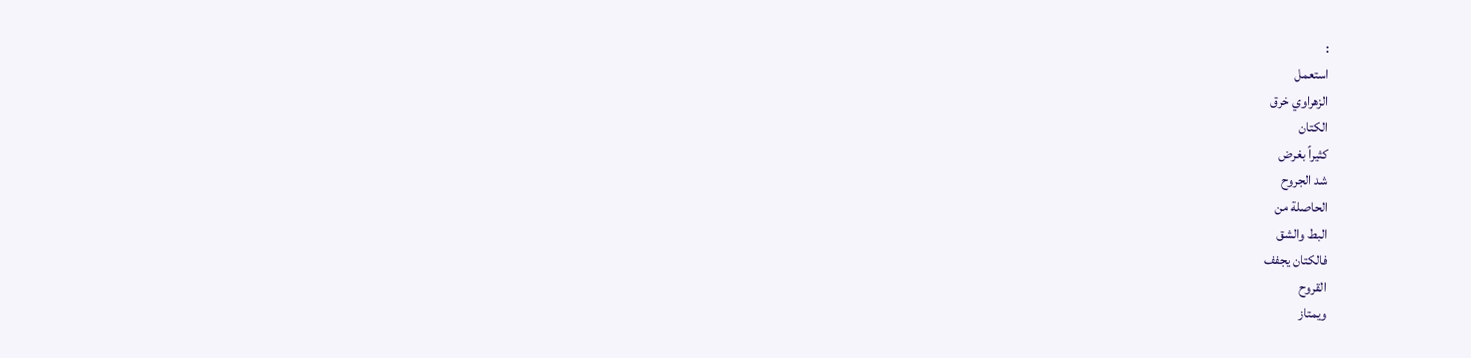:
استعمل
الزهراوي خرق
الكتان
كثيراً بغرض
شد الجروح
الحاصلة من
البط والشق
فالكتان يجفف
القروح
ويمتاز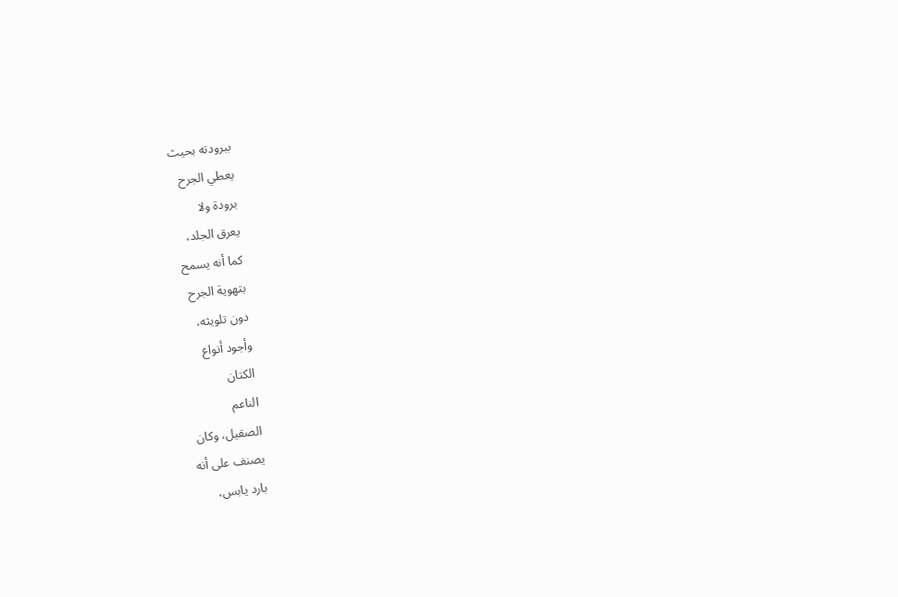ببرودته بحيث
يعطي الجرح
برودة ولا
يعرق الجلد،
كما أنه يسمح
بتهوية الجرح
دون تلويثه،
وأجود أنواع
الكتان
الناعم
الصقيل، وكان
يصنف على أنه
بارد يابس،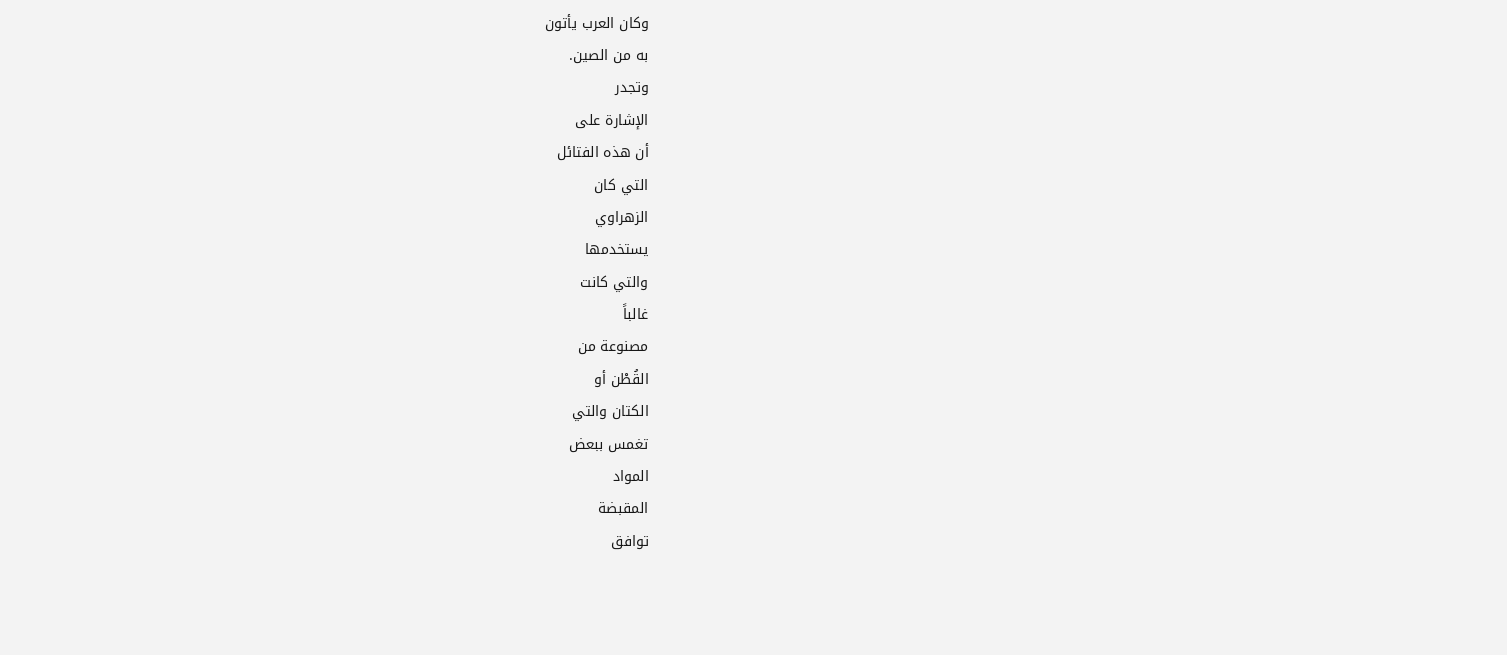وكان العرب يأتون
به من الصين.
وتجدر
الإشارة على
أن هذه الفتائل
التي كان
الزهراوي
يستخدمها
والتي كانت
غالباً
مصنوعة من
القُطْن أو
الكتان والتي
تغمس ببعض
المواد
المقبضة
توافق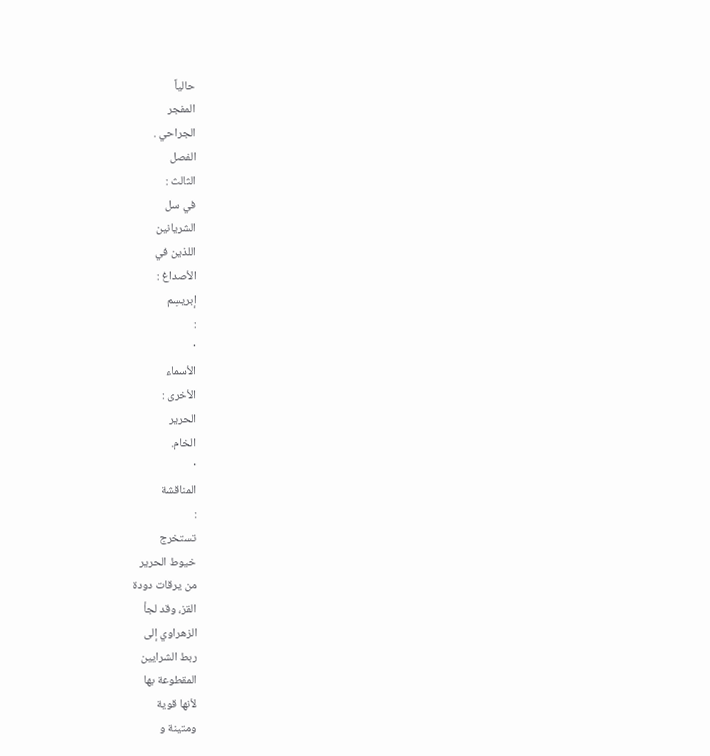حالياً
المفجر
الجراحي .
الفصل
الثالث :
في سل
الشريانين
اللذين في
الأصداغ :
إبريسِم
:
·
الأسماء
الأخرى :
الحرير
الخام.
·
المناقشة
:
تستخرج
خيوط الحرير
من يرقات دودة
القز، وقد لجأ
الزهراوي إلى
ربط الشرايين
المقطوعة بها
لأنها قوية
ومتينة و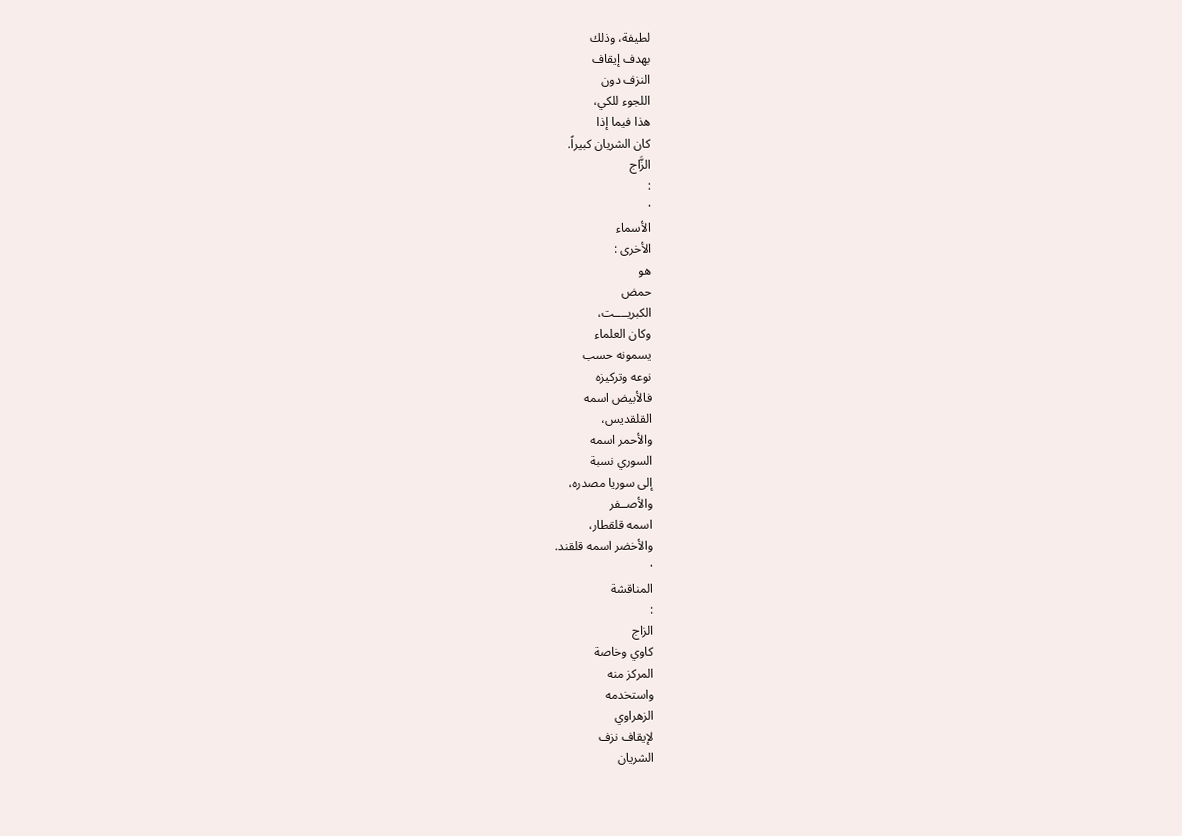لطيفة، وذلك
بهدف إيقاف
النزف دون
اللجوء للكي،
هذا فيما إذا
كان الشريان كبيراً.
الزَّاج
:
·
الأسماء
الأخرى :
هو
حمض
الكبريــــت،
وكان العلماء
يسمونه حسب
نوعه وتركيزه
فالأبيض اسمه
القلقديس،
والأحمر اسمه
السوري نسبة
إلى سوريا مصدره،
والأصــفر
اسمه قلقطار،
والأخضر اسمه قلقند.
·
المناقشة
:
الزاج
كاوي وخاصة
المركز منه
واستخدمه
الزهراوي
لإيقاف نزف
الشريان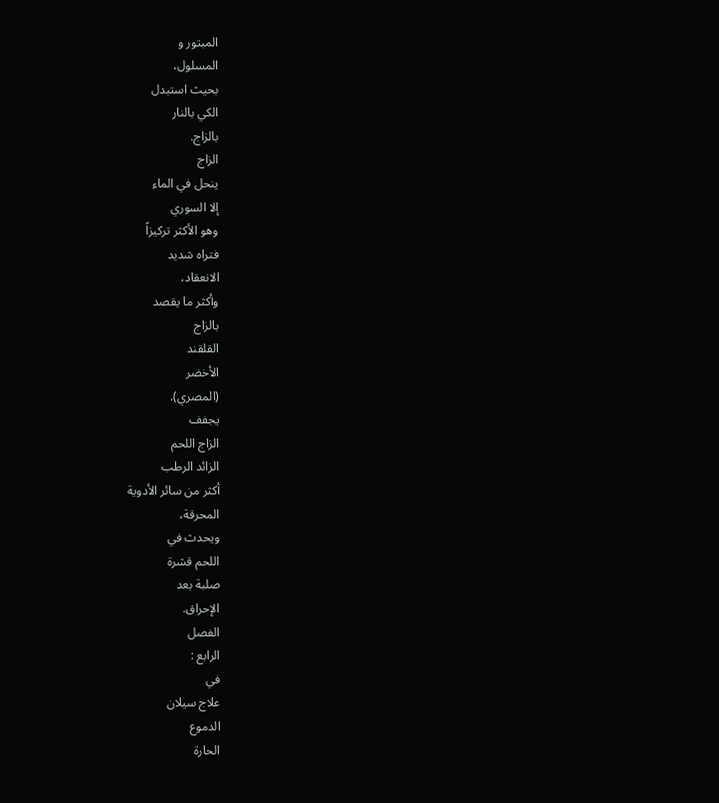المبتور و
المسلول،
بحيث استبدل
الكي بالنار
بالزاج.
الزاج
ينحل في الماء
إلا السوري
وهو الأكثر تركيزاً
فتراه شديد
الانعقاد،
وأكثر ما يقصد
بالزاج
القلقند
الأخضر
(المصري).
يجفف
الزاج اللحم
الزائد الرطب
أكثر من سائر الأدوية
المحرقة،
ويحدث في
اللحم قشرة
صلبة بعد
الإحراق.
الفصل
الرابع :
في
علاج سيلان
الدموع
الحارة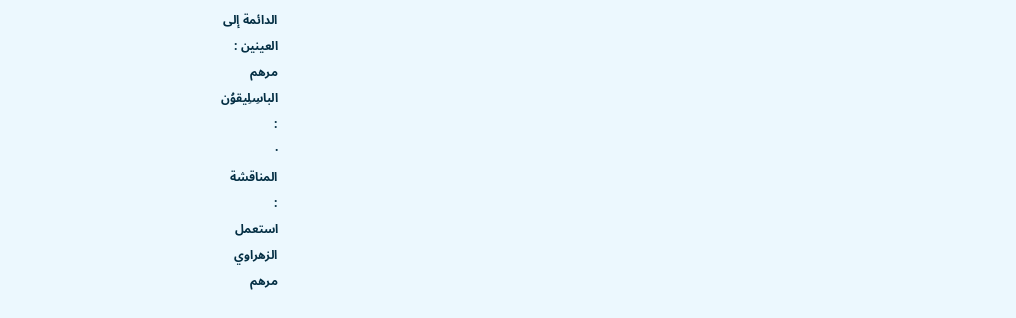الدائمة إلى
العينين :
مرهم
الباسِلِيقوُن
:
·
المناقشة
:
استعمل
الزهراوي
مرهم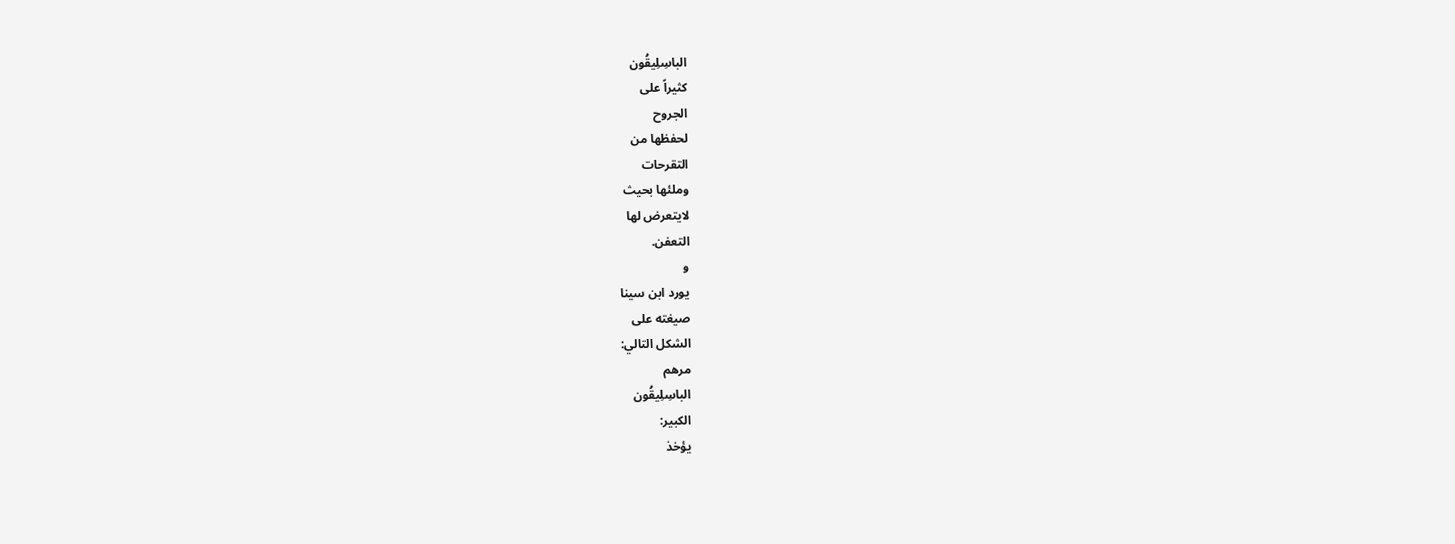الباسِلِيقُون
كثيراً على
الجروح
لحفظها من
التقرحات
وملئها بحيث
لايتعرض لها
التعفن.
و
يورد ابن سينا
صيغته على
الشكل التالي:
مرهم
الباسِلِيقُون
الكبير:
يؤخذ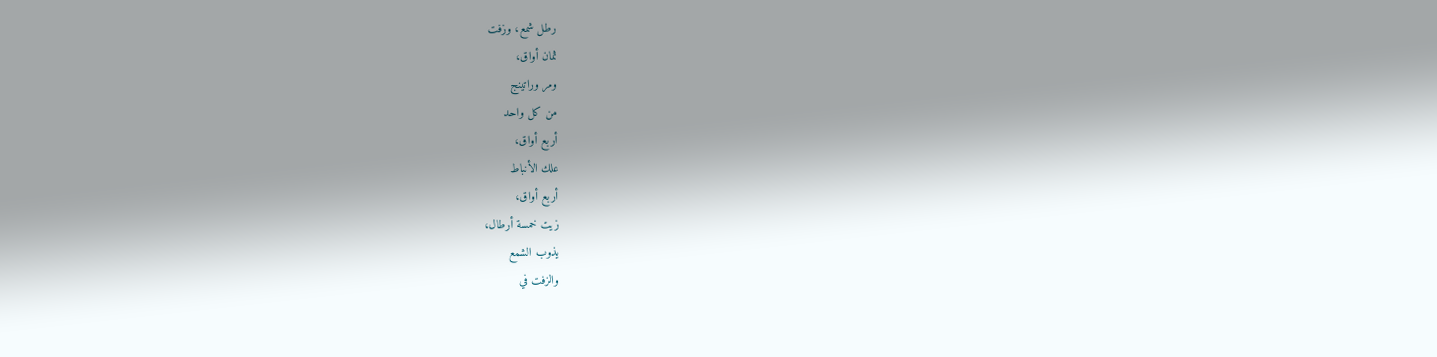رطل شمع، وزفت
ثمان أواق،
ومر وراتينج
من كل واحد
أربع أواق،
علك الأنباط
أربع أواق،
زيت خمسة أرطال،
يذوب الشمع
والزفت في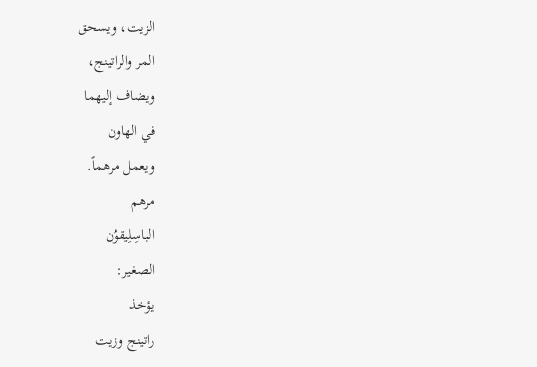الزيت، ويسحق
المر والراتينج،
ويضاف إليهما
في الهاون
ويعمل مرهماً.
مرهم
الباسِلِيقوُن
الصغير:
يؤخذ
راتينج وزيت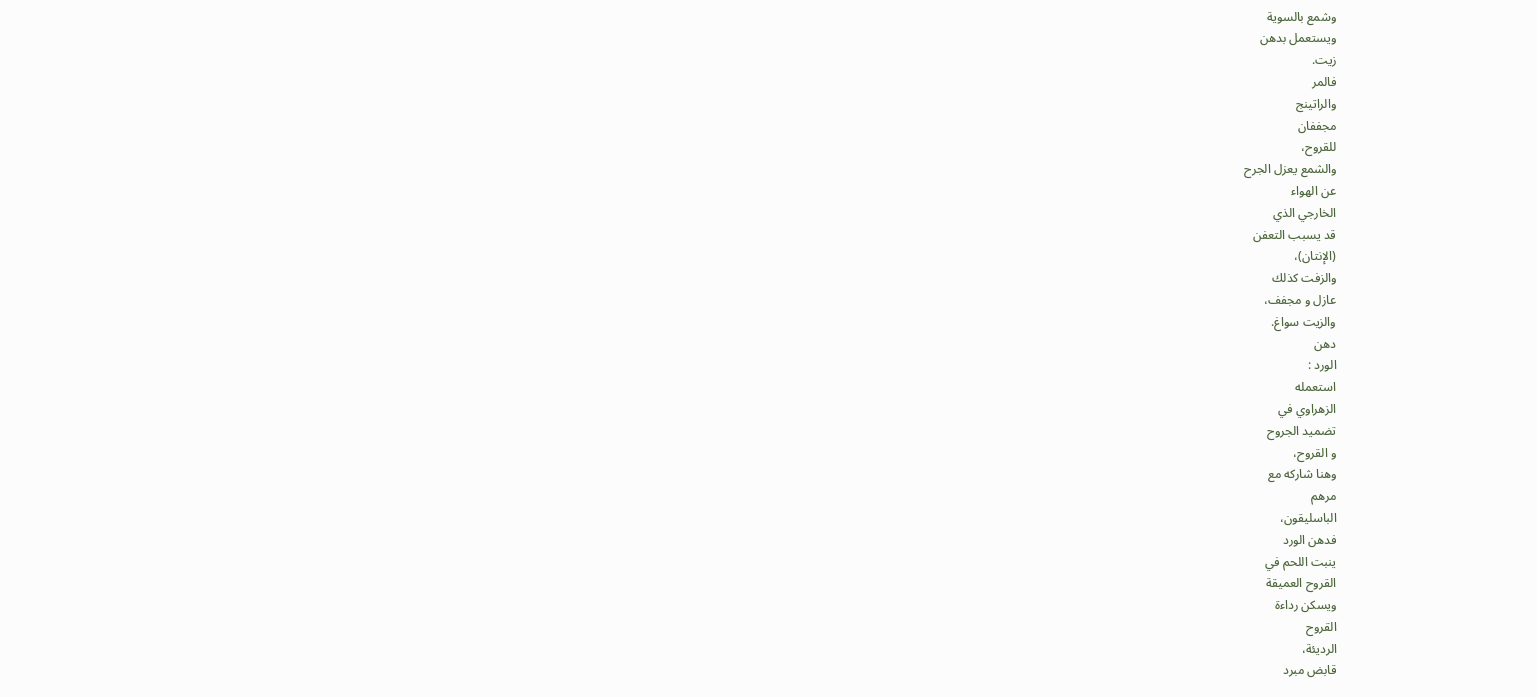وشمع بالسوية
ويستعمل بدهن
زيت.
فالمر
والراتينج
مجففان
للقروح،
والشمع يعزل الجرح
عن الهواء
الخارجي الذي
قد يسبب التعفن
(الإنتان)،
والزفت كذلك
عازل و مجفف،
والزيت سواغ.
دهن
الورد :
استعمله
الزهراوي في
تضميد الجروح
و القروح،
وهنا شاركه مع
مرهم
الباسليقون،
فدهن الورد
ينبت اللحم في
القروح العميقة
ويسكن رداءة
القروح
الرديئة،
قابض مبرد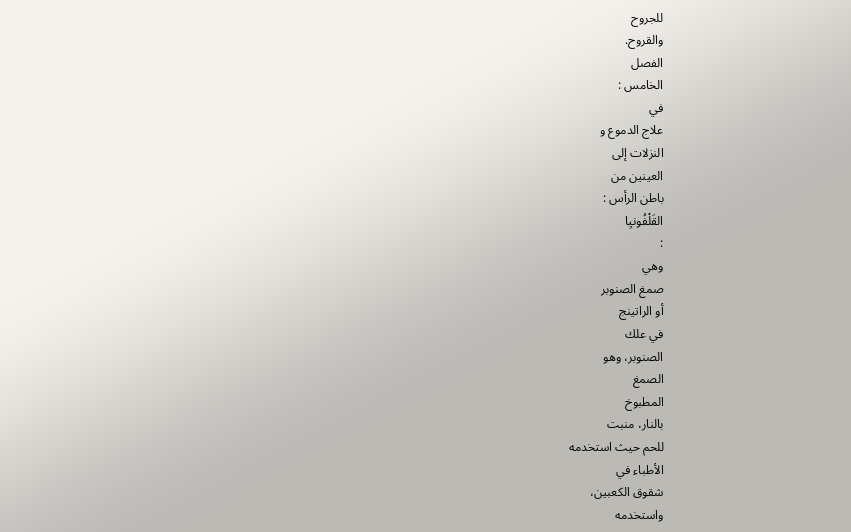للجروح
والقروح.
الفصل
الخامس :
في
علاج الدموع و
النزلات إلى
العينين من
باطن الرأس :
القَلْفُونيِا
:
وهي
صمغ الصنوبر
أو الراتينج
في علك
الصنوبر، وهو
الصمغ
المطبوخ
بالنار، منبت
للحم حيث استخدمه
الأطباء في
شقوق الكعبين،
واستخدمه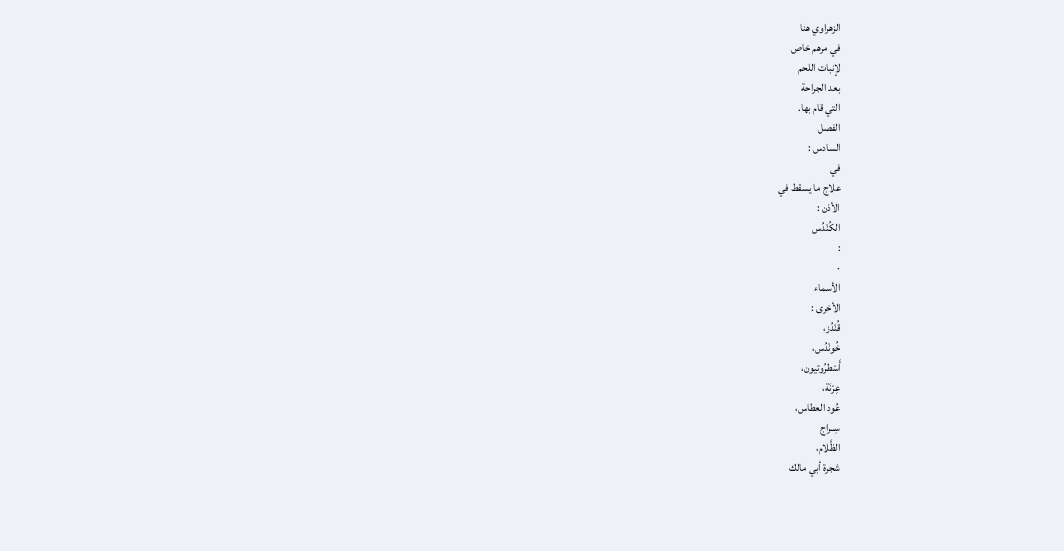الزهراوي هنا
في مرهم خاص
لإنبات اللحم
بعد الجراحة
التي قام بها.
الفصل
السادس :
في
علاج ما يسقط في
الأذن :
الكُنْدُس
:
·
الأسماء
الأخرى :
قُنْدُز،
خُونْدُس،
أَسْطرُوتيون،
عِرْنَة،
عُود العطاس،
سِــراج
الظَّلام،
شجرة أبي مالك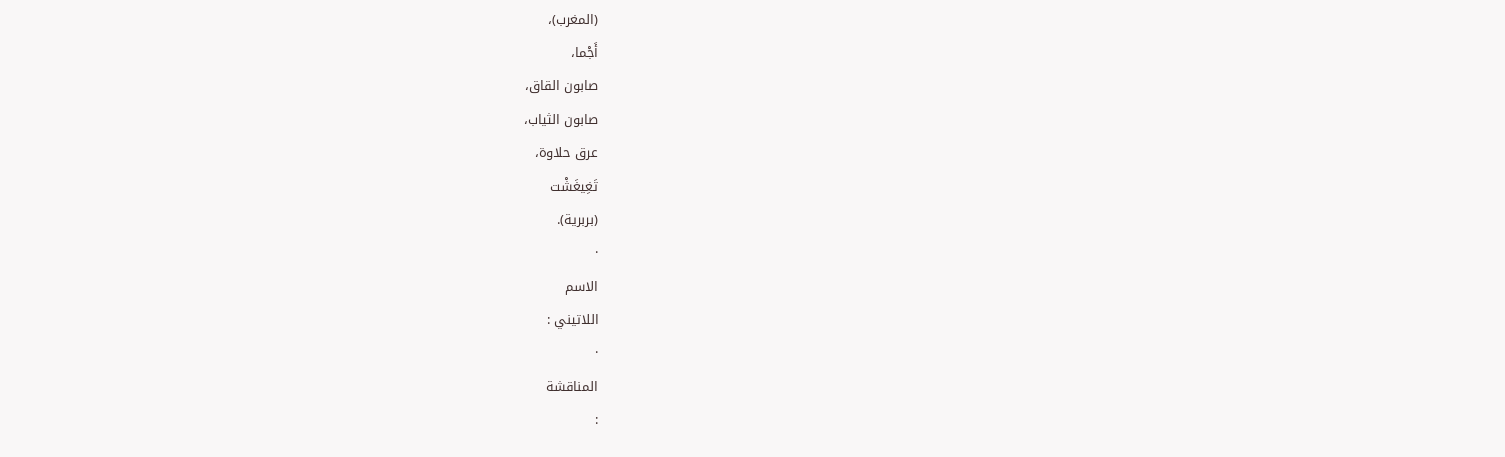(المغرب)،
أَجْما،
صابون القاق،
صابون الثياب،
عرق حلاوة،
تَغِيغَشْت
(بربرية).
·
الاسم
اللاتيني :
·
المناقشة
: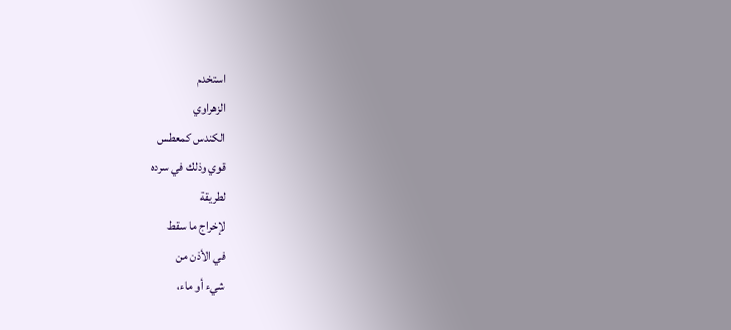استخدم
الزهراوي
الكندس كمعطس
قوي وذلك في سرده
لطريقة
لإخراج ما سقط
في الأذن من
شيء أو ماء،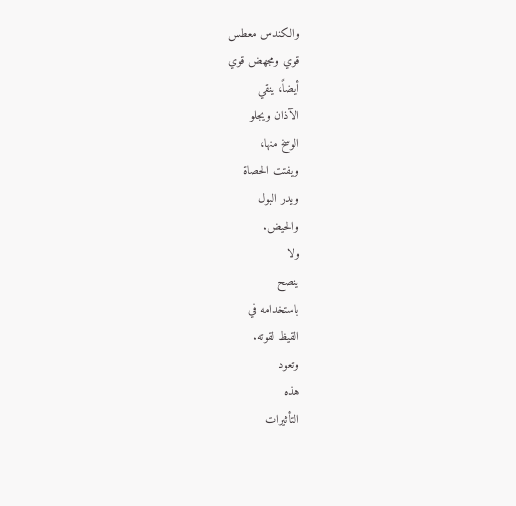والكندس معطس
قوي ومجهض قوي
أيضاً، ينقي
الآذان ويجلو
الوسخ منها،
ويفتت الحصاة
ويدر البول
والحيض.
ولا
ينصح
باستخدامه في
القيظ لقوته.
وتعود
هذه
التأثيرات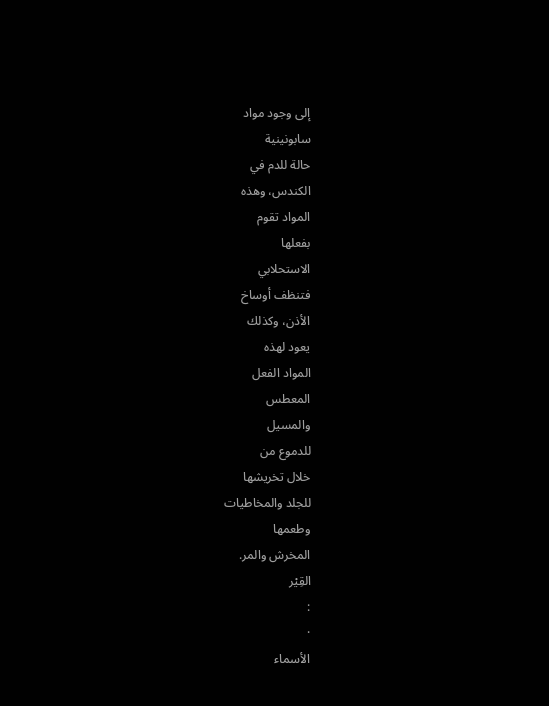إلى وجود مواد
سابونينية
حالة للدم في
الكندس، وهذه
المواد تقوم
بفعلها
الاستحلابي
فتنظف أوساخ
الأذن، وكذلك
يعود لهذه
المواد الفعل
المعطس
والمسيل
للدموع من
خلال تخريشها
للجلد والمخاطيات
وطعمها
المخرش والمر.
القِيْر
:
·
الأسماء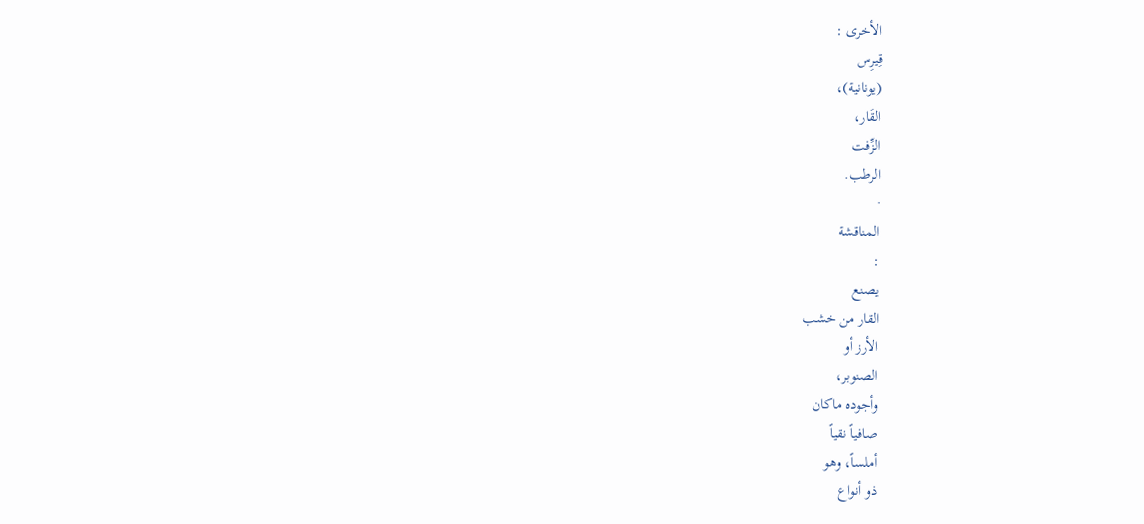الأخرى :
قِيرِس
(يونانية)،
القَار،
الزِّفت
الرطب.
·
المناقشة
:
يصنع
القار من خشب
الأرز أو
الصنوبر،
وأجوده ماكان
صافياً نقياً
أملساً، وهو
ذو أنواع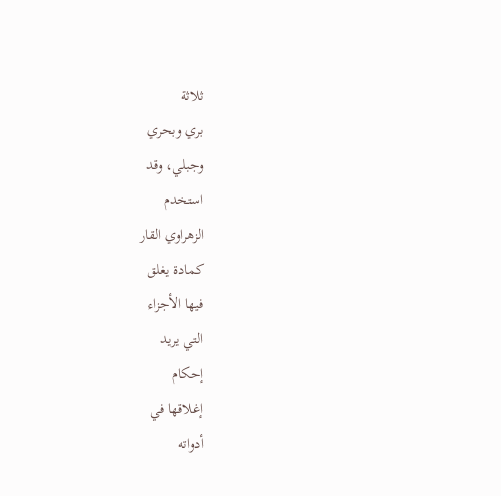ثلاثة
بري وبحري
وجبلي، وقد
استخدم
الزهراوي القار
كمادة يغلق
فيها الأجزاء
التي يريد
إحكام
إغلاقها في
أدواته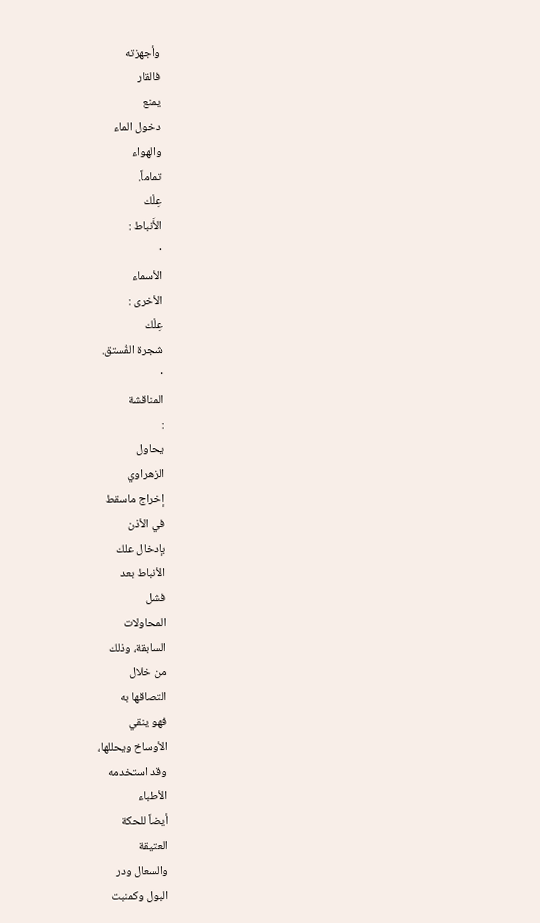وأجهزته
فالقار
يمنع
دخول الماء
والهواء
تماماً.
عِلْك
الأَنباط :
·
الأسماء
الأخرى :
عِلْك
شجرة الفُستق.
·
المناقشة
:
يحاول
الزهراوي
إخراج ماسقط
في الأذن
بإدخال علك
الأنباط بعد
فشل
المحاولات
السابقة، وذلك
من خلال
التصاقها به
فهو ينقي
الأوساخ ويحللها،
وقد استخدمه
الأطباء
أيضاً للحكة
العتيقة
والسعال ودر
البول وكمنبت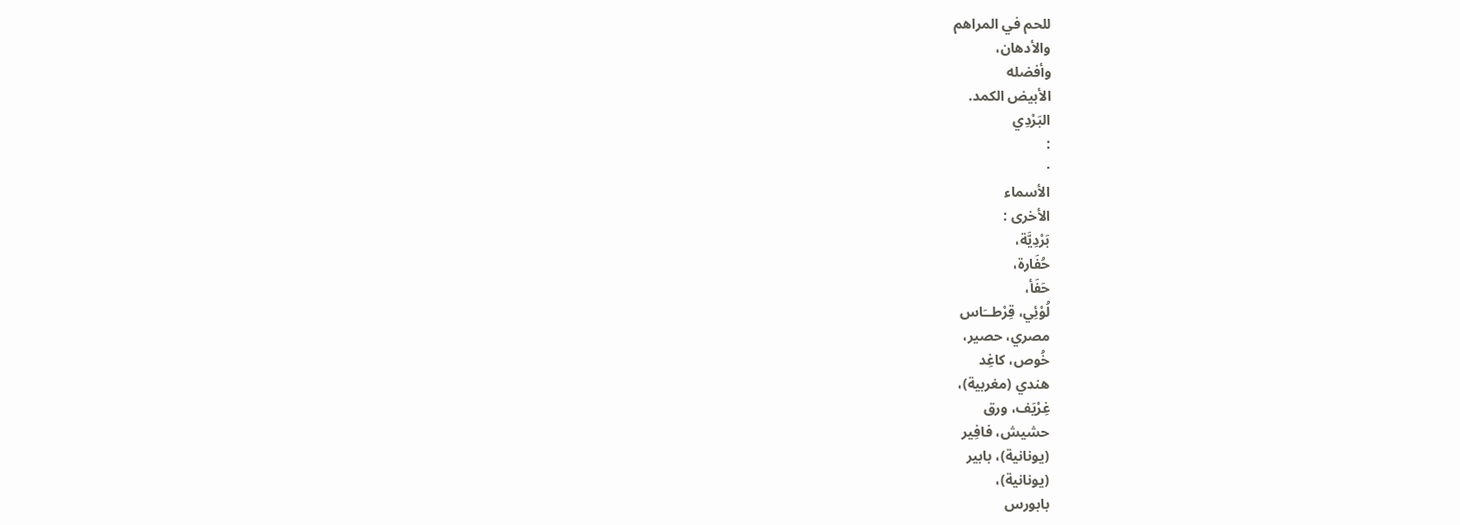للحم في المراهم
والأدهان،
وأفضله
الأبيض الكمد.
البَرْدِي
:
·
الأسماء
الأخرى :
بَرْدِيَّة،
حُفَارة،
حَفَأ،
لُوْئِي، قِرْطــَاس
مصري، حصير،
خُوص، كاغِد
هندي (مغربية)،
غِرْيَف، ورق
حشيش، فافِير
(يونانية)، بابير
(يونانية)،
بابورس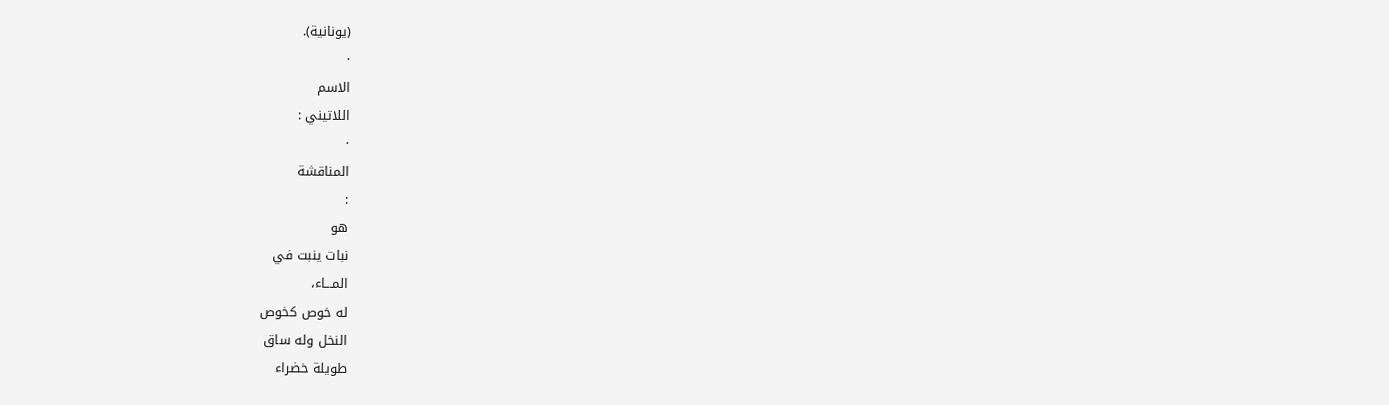(يونانية).
·
الاسم
اللاتيني :
·
المناقشة
:
هو
نبات ينبت في
المـــاء،
له خوص كخوص
النخل وله ساق
طويلة خضراء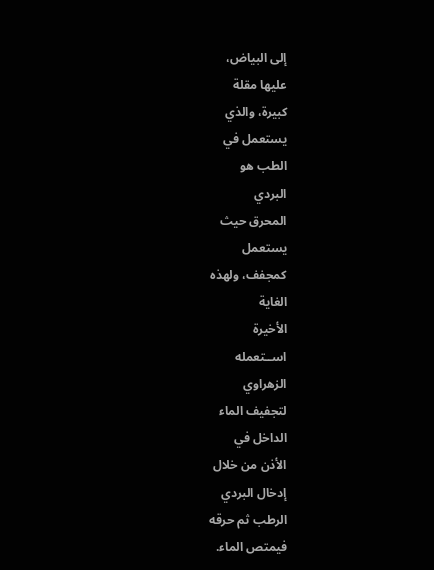إلى البياض،
عليها مقلة
كبيرة، والذي
يستعمل في
الطب هو
البردي
المحرق حيث
يستعمل
كمجفف، ولهذه
الغاية
الأخيرة
اســتعمله
الزهراوي
لتجفيف الماء
الداخل في
الأذن من خلال
إدخال البردي
الرطب ثم حرقه
فيمتص الماء.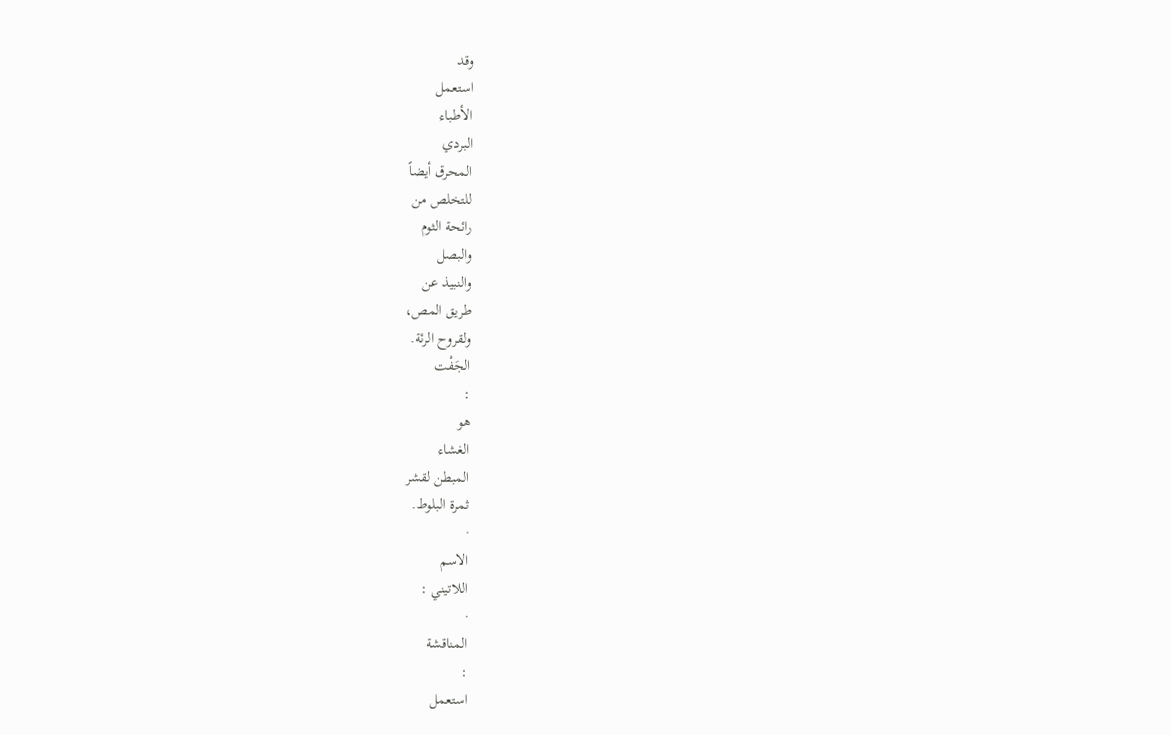وقد
استعمل
الأطباء
البردي
المحرق أيضاً
للتخلص من
رائحة الثوم
والبصل
والنبيذ عن
طريق المص،
ولقروح الرئة.
الجَفْت
:
هو
الغشاء
المبطن لقشر
ثمرة البلوط.
·
الاسم
اللاتيني :
·
المناقشة
:
استعمل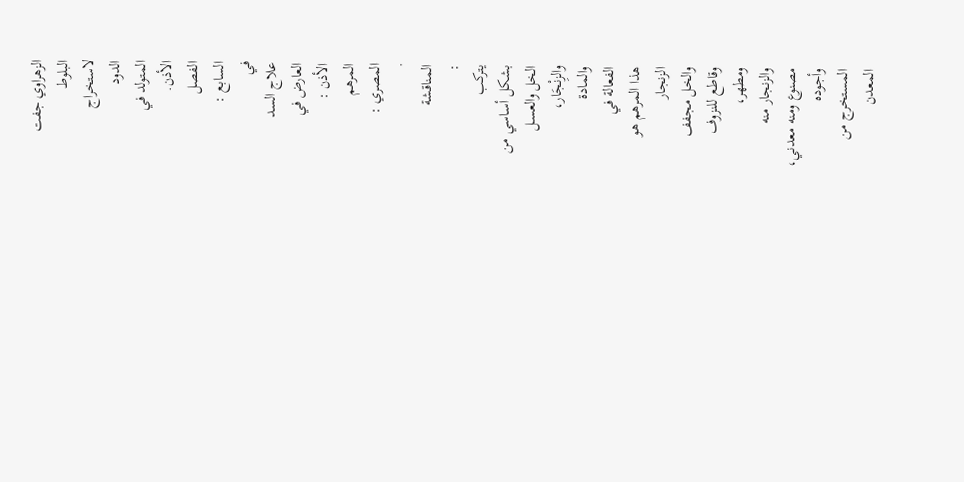الزهراوي جفت
البلوط
لاستخراج
الدود
المتولد في
الأذن.
الفصل
السابع :
في
علاج السد
العارض في
الأذن :
المرهم
المصري :
·
المناقشة
:
يتركب
بشكل أساسي من
الخل والعسـل
والزِنْجَار،
والمادة
الفعالة في
هذا المرهم هو
الزنجار
والخل مجفف
وقاطع للنزوف
ومطهر،
والزنجار منه
مصنوع ومنه معدني،
وأجوده
المستخرج من
المعدن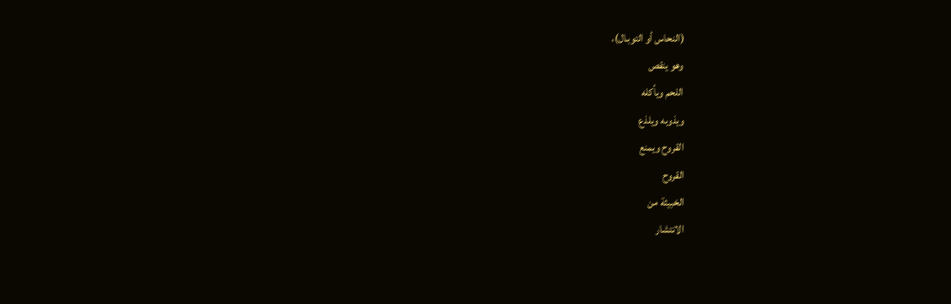(النحاس أو التوبـال)،
وهو ينقص
اللحم ويأكله
ويذوبه ويلذع
القروح ويمنع
القروح
الخبيثة من
الانتشار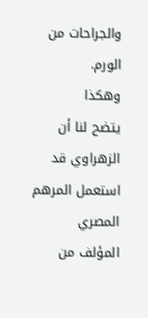والجراحات من
الورم.
وهكذا
يتضح لنا أن
الزهراوي قد
استعمل المرهم
المصري
المؤلف من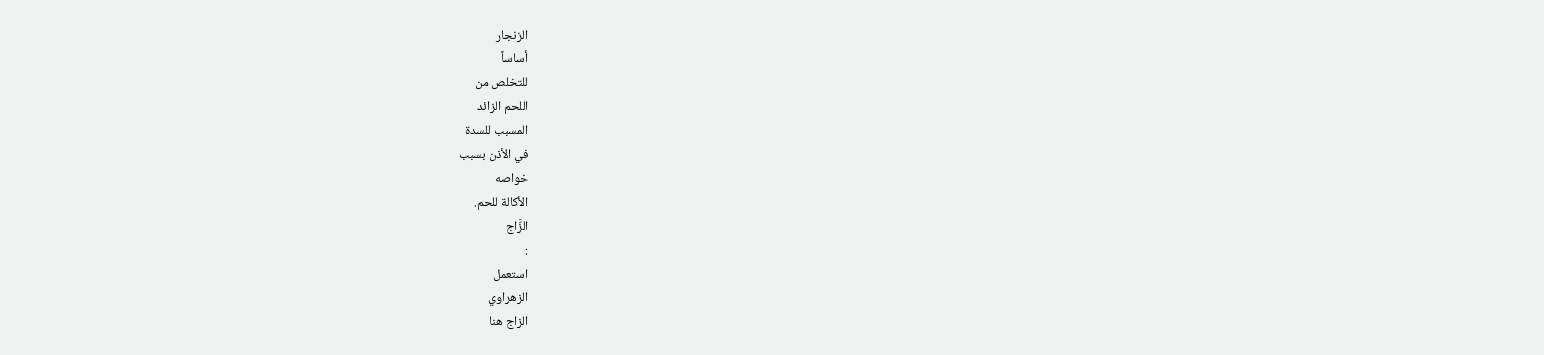الزنجار
أساساً
للتخلص من
اللحم الزائد
المسبب للسدة
في الأذن بسبب
خواصه
الأكالة للحم.
الزَّاج
:
استعمل
الزهراوي
الزاج هنا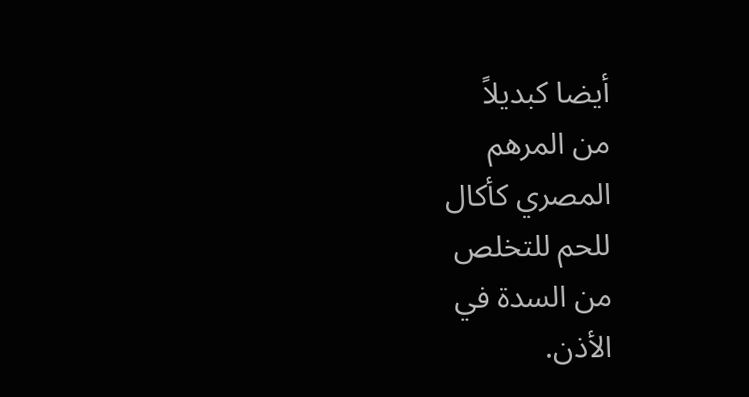أيضا كبديلاً
من المرهم
المصري كأكال
للحم للتخلص
من السدة في
الأذن.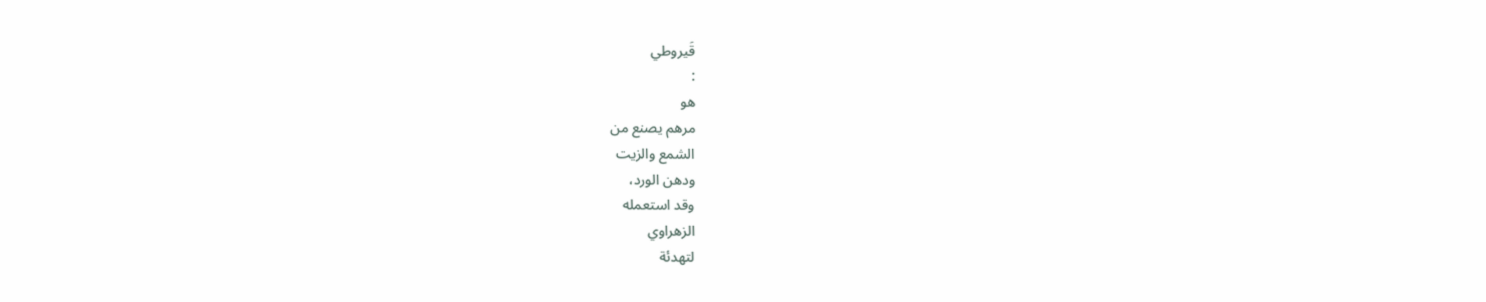قَيروطي
:
هو
مرهم يصنع من
الشمع والزيت
ودهن الورد،
وقد استعمله
الزهراوي
لتهدئة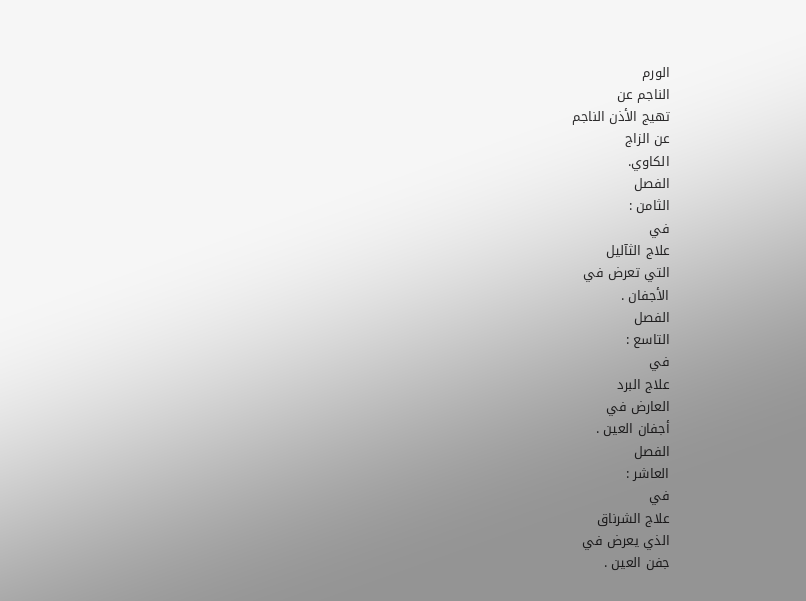الورم
الناجم عن
تهيج الأذن الناجم
عن الزاج
الكاوي.
الفصل
الثامن :
في
علاج الثآليل
التي تعرض في
الأجفان .
الفصل
التاسع :
في
علاج البرد
العارض في
أجفان العين .
الفصل
العاشر :
في
علاج الشرناق
الذي يعرض في
جفن العين .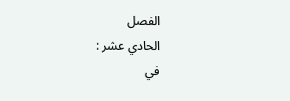الفصل
الحادي عشر :
في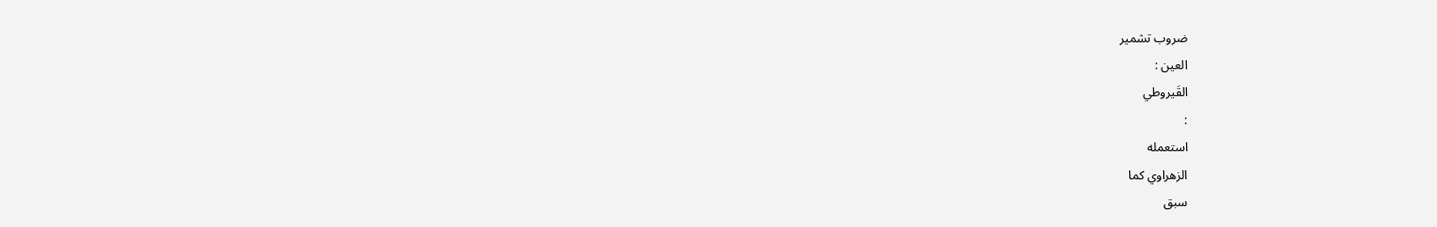ضروب تشمير
العين :
القَيروطي
:
استعمله
الزهراوي كما
سبق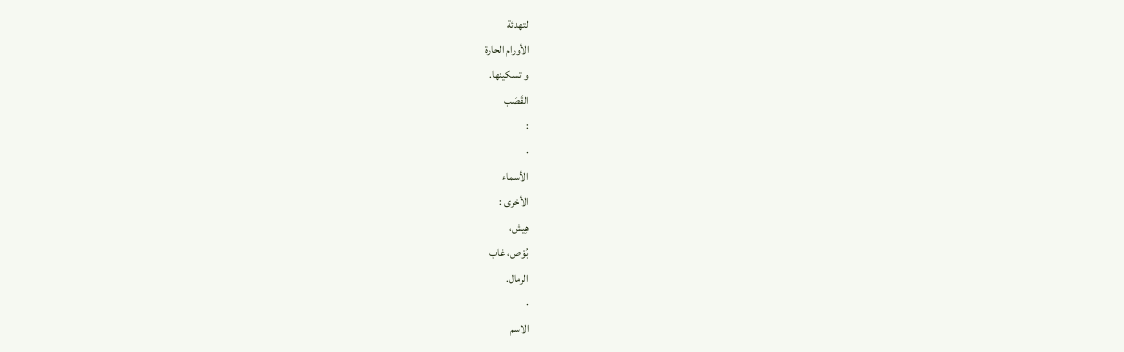لتهدئة
الأورام الحارة
و تسكينها.
القَصَب
:
·
الأسماء
الأخرى :
هِيش،
بُوْص، غاب
الرمال.
·
الاسم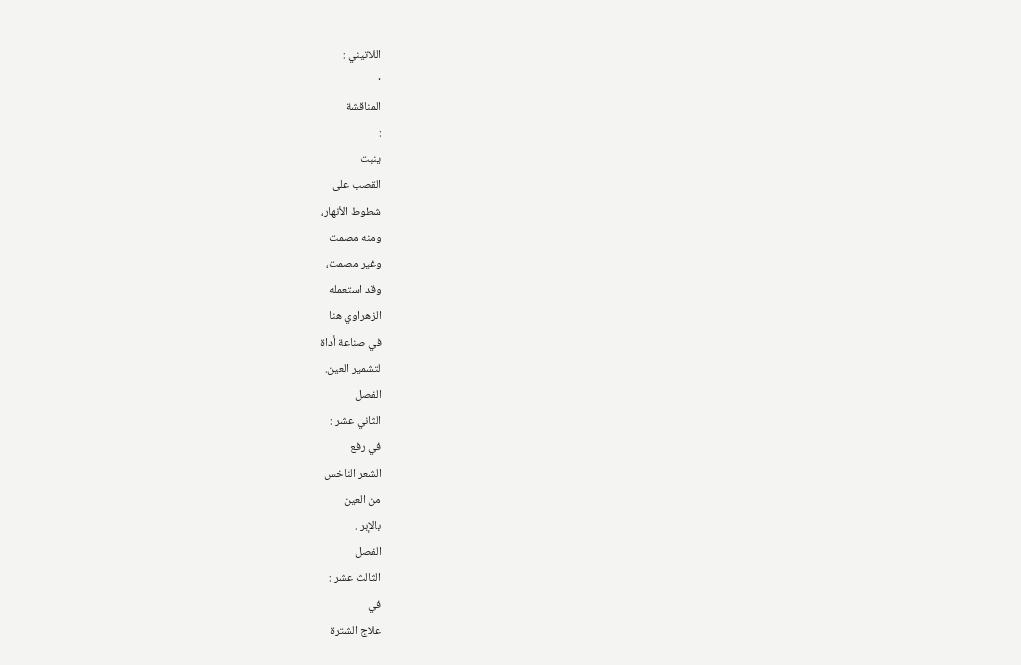اللاتيني :
·
المناقشة
:
ينبت
القصب على
شطوط الأنهار،
ومنه مصمت
وغير مصمت،
وقد استعمله
الزهراوي هنا
في صناعة أداة
لتشمير العين.
الفصل
الثاني عشر :
في رفع
الشعر الناخس
من العين
بالإبر .
الفصل
الثالث عشر :
في
علاج الشترة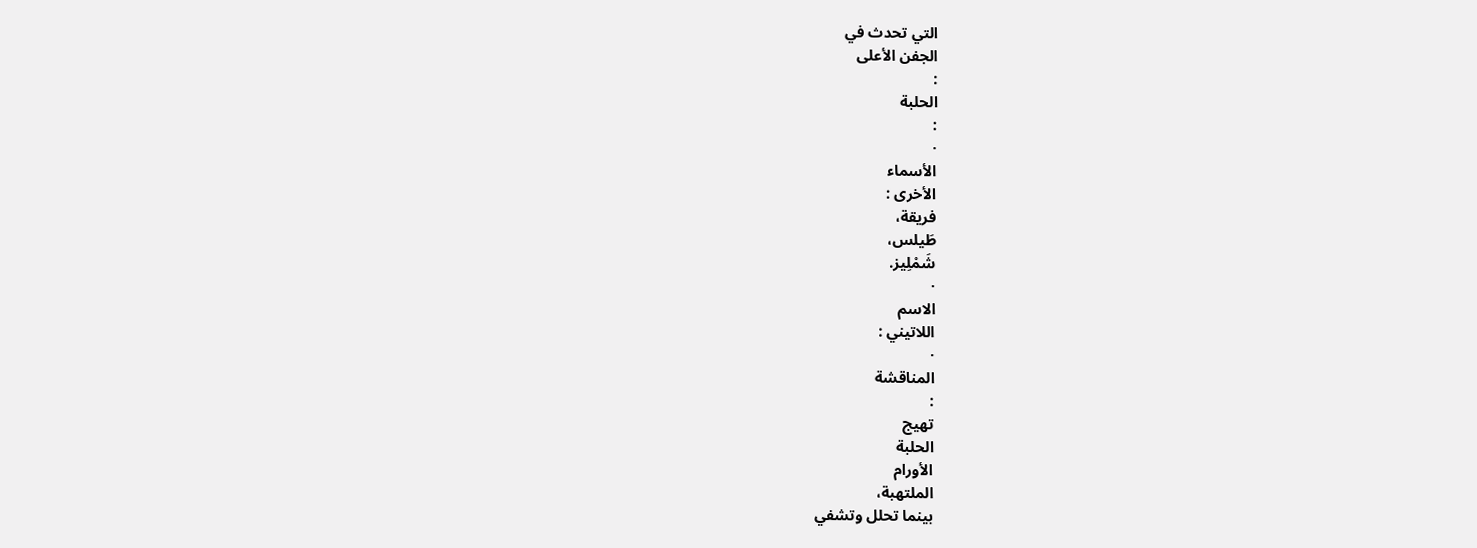التي تحدث في
الجفن الأعلى
:
الحلبة
:
·
الأسماء
الأخرى :
فريقة،
طَيلس،
شَمْلِيز.
·
الاسم
اللاتيني :
·
المناقشة
:
تهيج
الحلبة
الأورام
الملتهبة،
بينما تحلل وتشفي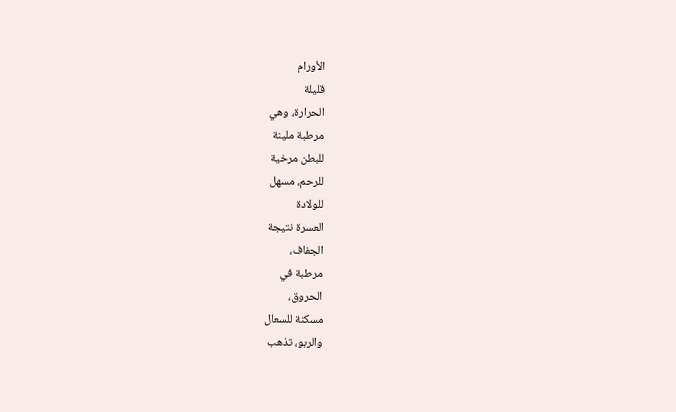الأورام
قليلة
الحرارة، وهي
مرطبة ملينة
للبطن مرخية
للرحم، مسهل
للولادة
العسرة نتيجة
الجفاف،
مرطبة في
الحروق،
مسكنة للسعال
والربو، تذهب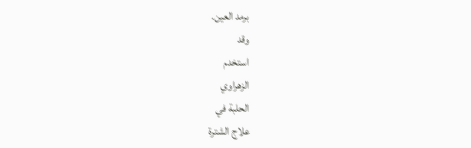برمد العين.
وقد
استخدم
الزهراوي
الحلبة في
علاج الشترة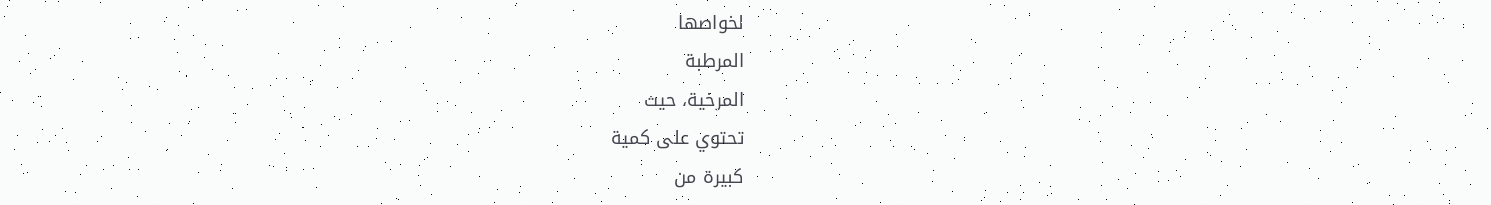لخواصها
المرطبة
المرخية، حيث
تحتوي على كمية
كبيرة من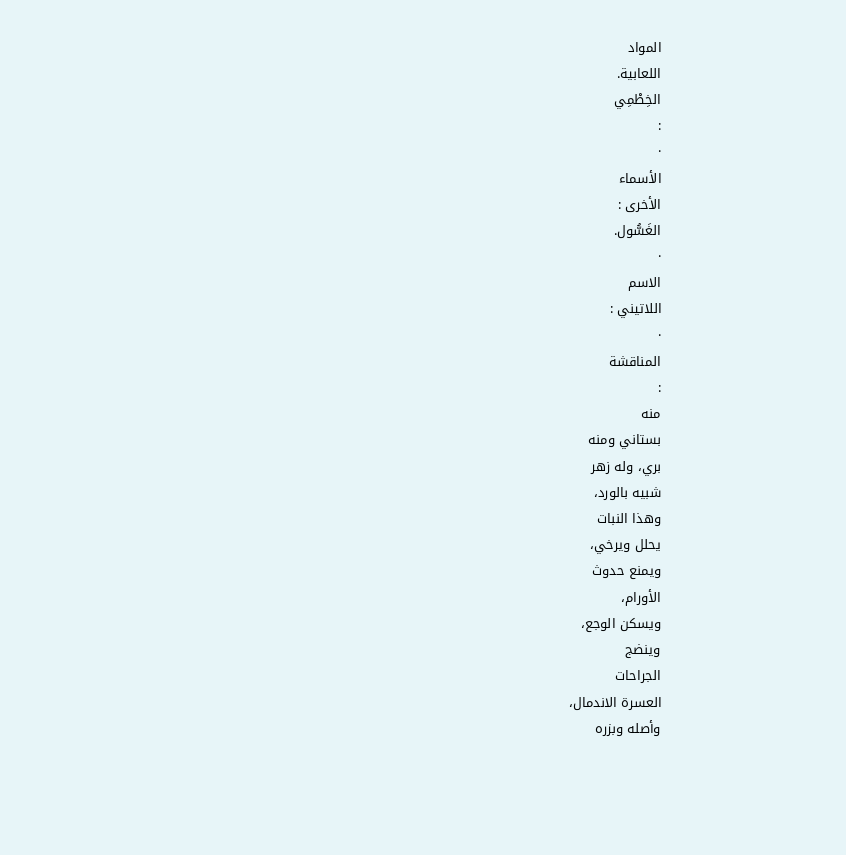المواد
اللعابية.
الخِطْمِي
:
·
الأسماء
الأخرى :
الغَسُّول.
·
الاسم
اللاتيني :
·
المناقشة
:
منه
بستاني ومنه
بري، وله زهر
شبيه بالورد،
وهذا النبات
يحلل ويرخي،
ويمنع حدوث
الأورام،
ويسكن الوجع،
وينضج
الجراحات
العسرة الاندمال،
وأصله وبزره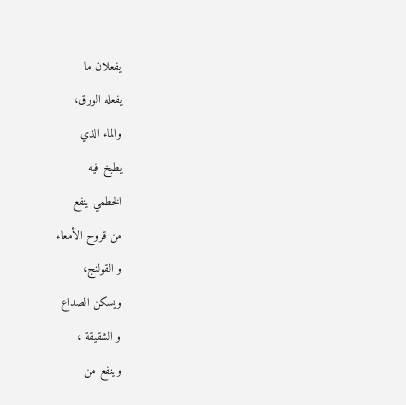يفعلان ما
يفعله الورق،
والماء الذي
يطبخ فيه
الخطمي ينفع
من قروح الأمعاء
و القولنج،
ويسكن الصداع
و الشقيقة ،
وينفع من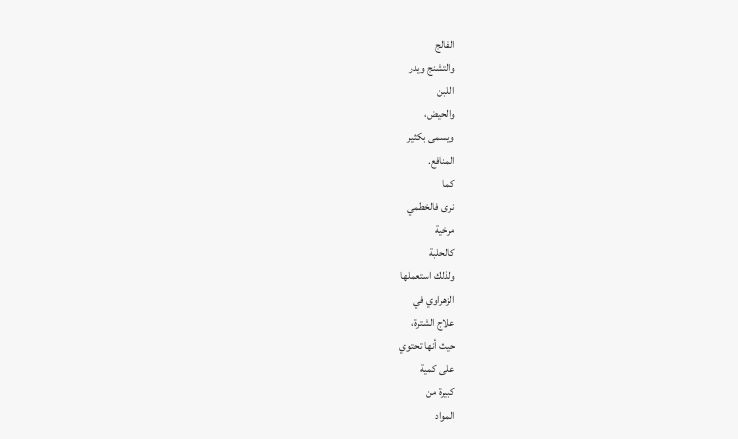الفالج
والتشنج ويدر
اللبن
والحيض،
ويسمى بكثير
المنافع.
كما
نرى فالخطمي
مرخية
كالحلبة
ولذلك استعملها
الزهراوي في
علاج الشترة،
حيث أنها تحتوي
على كمية
كبيرة من
المواد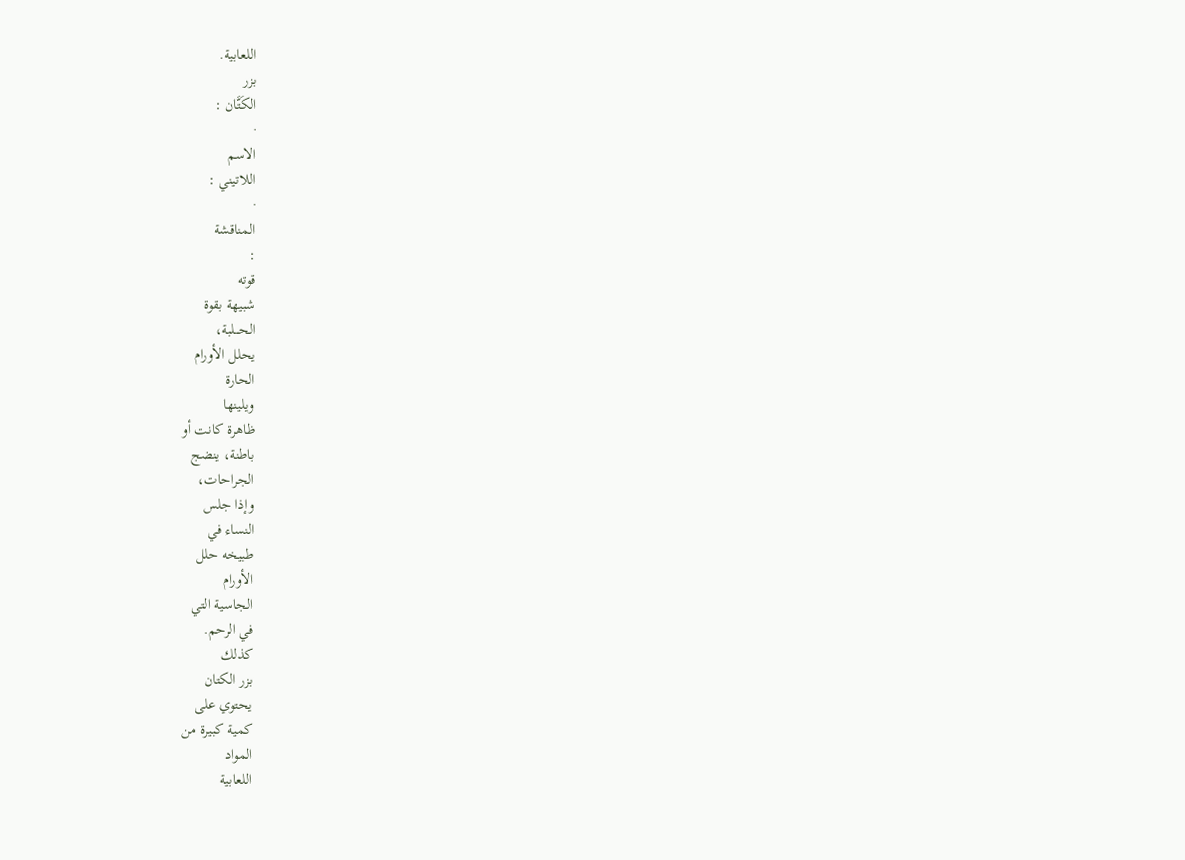اللعابية.
بزر
الكَتَّان :
·
الاسم
اللاتيني :
·
المناقشة
:
قوته
شبيهة بقوة
الحـــلبة،
يحلل الأورام
الحارة
ويلينها
ظاهرة كانت أو
باطنة، ينضج
الجراحات،
وإذا جلس
النساء في
طبيخه حلل
الأورام
الجاسية التي
في الرحم.
كذلك
بزر الكتان
يحتوي على
كمية كبيرة من
المواد
اللعابية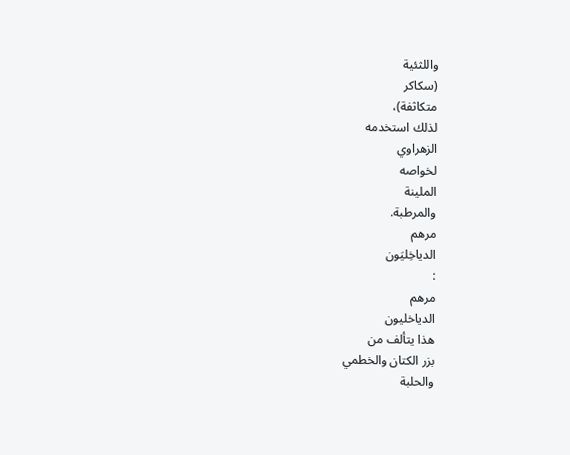واللثئية
(سكاكر
متكاثفة)،
لذلك استخدمه
الزهراوي
لخواصه
الملينة
والمرطبة.
مرهم
الدياخِليَون
:
مرهم
الدياخليون
هذا يتألف من
بزر الكتان والخطمي
والحلبة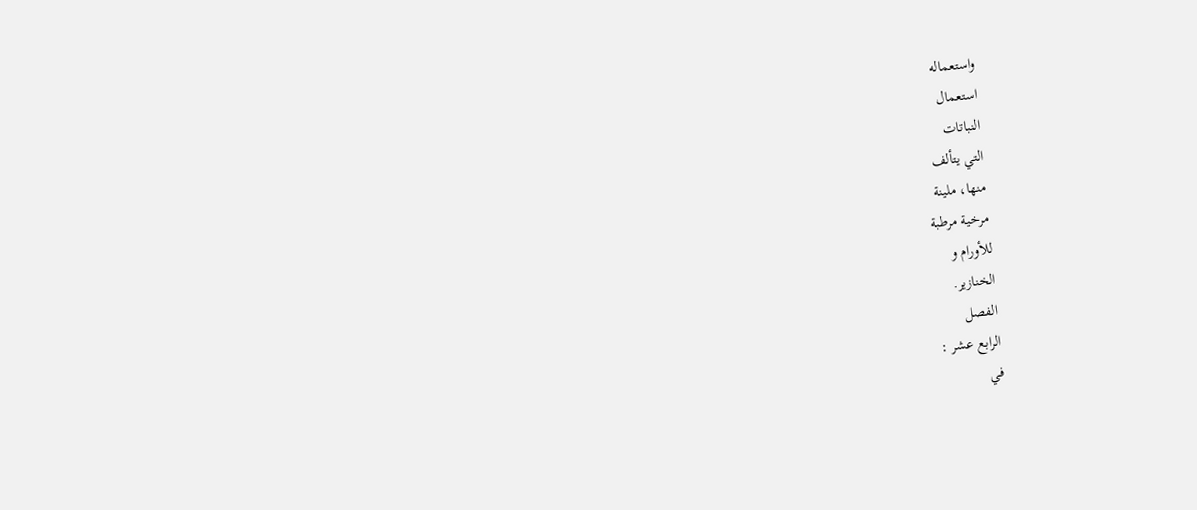واستعماله
استعمال
النباتات
التي يتألف
منها، ملينة
مرخية مرطبة
للأورام و
الخنازير.
الفصل
الرابع عشر :
في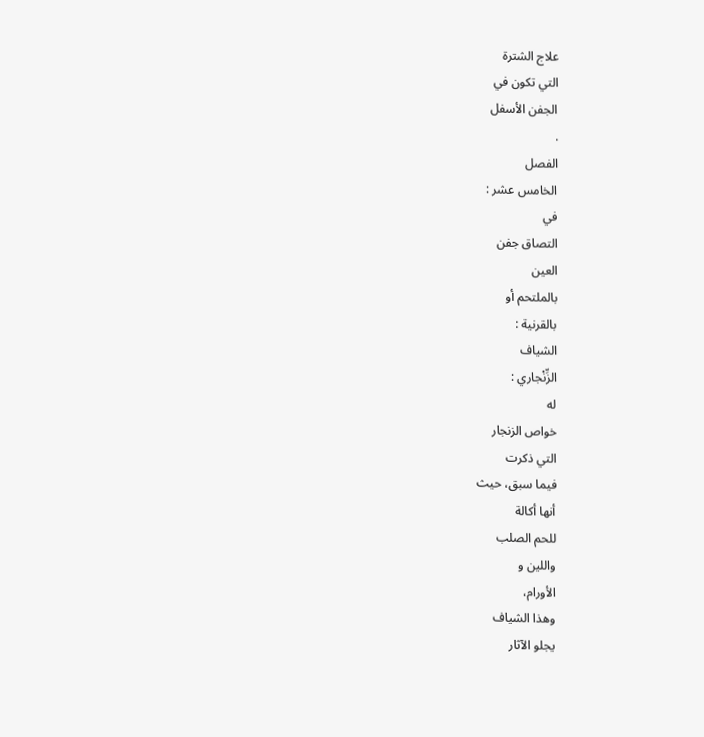علاج الشترة
التي تكون في
الجفن الأسفل
.
الفصل
الخامس عشر :
في
التصاق جفن
العين
بالملتحم أو
بالقرنية :
الشياف
الزِّنْجاري :
له
خواص الزنجار
التي ذكرت
فيما سبق، حيث
أنها أكالة
للحم الصلب
واللين و
الأورام،
وهذا الشياف
يجلو الآثار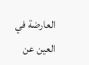العارضة في
العين عن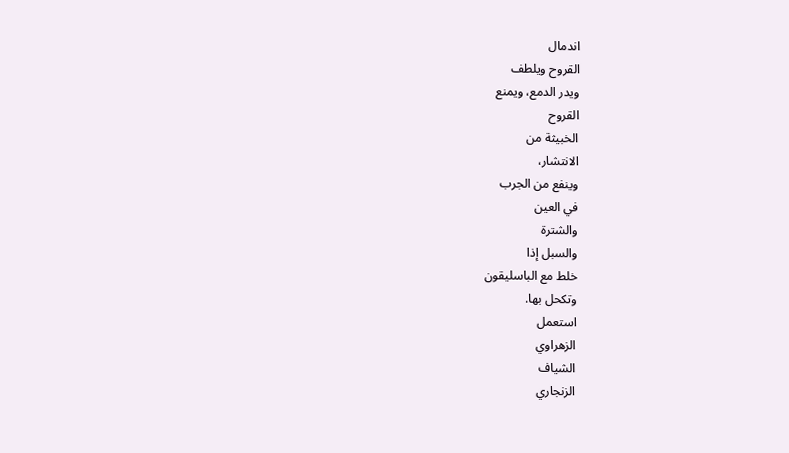اندمال
القروح ويلطف
ويدر الدمع، ويمنع
القروح
الخبيثة من
الانتشار،
وينفع من الجرب
في العين
والشترة
والسبل إذا
خلط مع الباسليقون
وتكحل بها.
استعمل
الزهراوي
الشياف
الزنجاري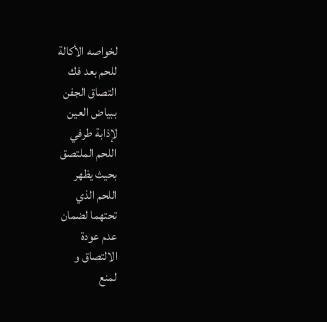لخواصه الأكالة
للحم بعد فك
التصاق الجفن
ببياض العين
لإذابة طرفي
اللحم الملتصق
بحيث يظهر
اللحم الذي
تحتهما لضمان
عدم عودة
الالتصاق و
لمنع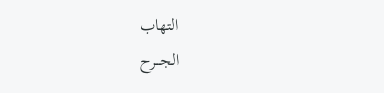التهاب
الجـــرح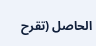الحاصل (تقرح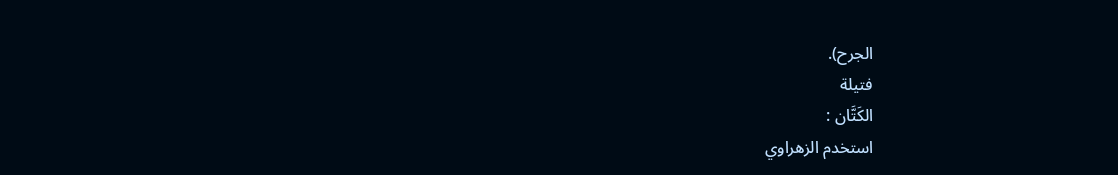الجرح).
فتيلة
الكَتَّان :
استخدم الزهراوي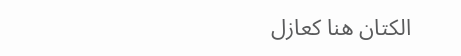الكتان هنا كعازل